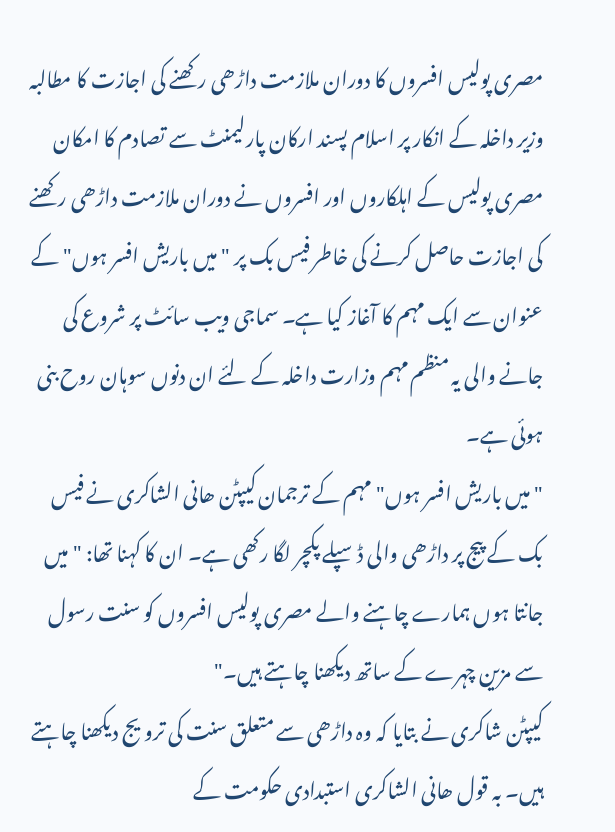مصری پولیس افسروں کا دوران ملازمت داڑھی رکھنے کی اجازت کا مطالبہ
وزیر داخلہ کے انکار پر اسلام پسند ارکان پارلیمنٹ سے تصادم کا امکان
مصری پولیس کے اہلکاروں اور افسروں نے دوران ملازمت داڑھی رکھنے کی اجازت حاصل کرنے کی خاطر فیس بک پر "میں باریش افسر ہوں" کے عنوان سے ایک مہم کا آغاز کیا ہے۔ سماجی ویب سائٹ پر شروع کی جانے والی یہ منظم مہم وزارت داخلہ کے لئے ان دنوں سوہان روح بنی ہوئی ہے۔
"میں باریش افسر ہوں" مہم کے ترجمان کیپٹن ھانی الشاکری نے فیس بک کے پیج پر داڑھی والی ڈسپلے پکچر لگا رکھی ہے۔ ان کا کہنا تھا: "میں جانتا ہوں ہمارے چاہنے والے مصری پولیس افسروں کو سنت رسول سے مزین چہرے کے ساتھ دیکھنا چاہتے ہیں۔"
کیپٹن شاکری نے بتایا کہ وہ داڑھی سے متعلق سنت کی ترویج دیکھنا چاہتے ہیں۔ بہ قول ھانی الشاکری استبدادی حکومت کے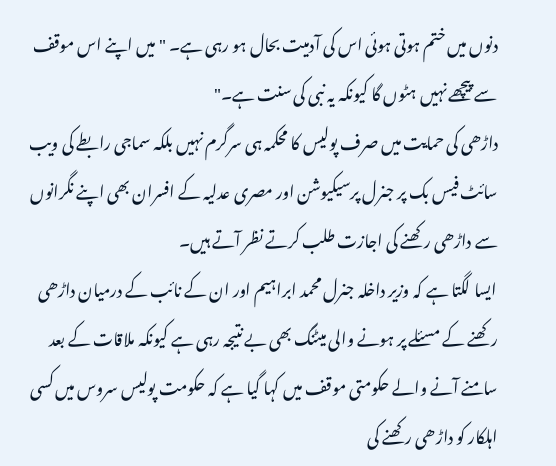دنوں میں ختم ہوتی ہوئی اس کی آدمیت بحال ہو رہی ہے۔ "میں اپنے اس موقف سے پیچھے نہیں ہٹوں گا کیونکہ یہ نبی کی سنت ہے۔"
داڑھی کی حمایت میں صرف پولیس کا محکمہ ہی سرگرم نہیں بلکہ سماجی رابطے کی ویب
سائٹ فیس بک پر جنرل پرسیکیوشن اور مصری عدلیہ کے افسران بھی اپنے نگرانوں سے داڑھی رکھنے کی اجازت طلب کرتے نظر آتے ہیں۔
ایسا لگتا ہے کہ وزیر داخلہ جنرل محمد ابراہیم اور ان کے نائب کے درمیان داڑھی رکھنے کے مسئلے پر ہونے والی میٹنگ بھی بے نتیجہ رہی ہے کیونکہ ملاقات کے بعد سامنے آنے والے حکومتی موقف میں کہا گیا ہے کہ حکومت پولیس سروس میں کسی اہلکار کو داڑھی رکھنے کی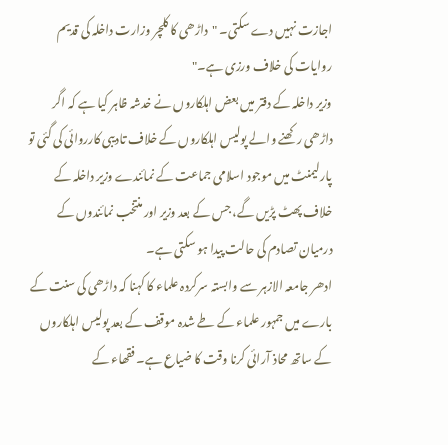اجازت نہیں دے سکتی۔ "داڑھی کا کلچر وزارت داخلہ کی قدیم روایات کی خلاف ورزی ہے۔"
وزیر داخلہ کے دفتر میں بعض اہلکاروں نے خدشہ ظاہر کیا ہے کہ اگر داڑھی رکھنے والے پولیس اہلکاروں کے خلاف تادیبی کارروائی کی گئی تو پارلیمنٹ میں موجود اسلامی جماعت کے نمائندے وزیر داخلہ کے خلاف پھٹ پڑیں گے، جس کے بعد وزیر اور منتخب نمائندوں کے درمیان تصادم کی حالت پیدا ہو سکتی ہے۔
ادھر جامعہ الازہر سے وابستہ سرکردہ علماء کا کہنا کہ داڑھی کی سنت کے بارے میں جمہور علماء کے طے شدہ موقف کے بعد پولیس اہلکاروں کے ساتھ محاذ آرائی کرنا وقت کا ضیاع ہے۔ فقھاء کے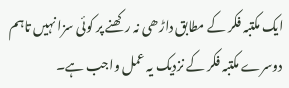ایک مکتبہ فکر کے مطابق داڑھی نہ رکھنے پر کوئی سزا نہیں تاہم دوسرے مکتبہ فکر کے نزدیک یہ عمل واجب ہے۔